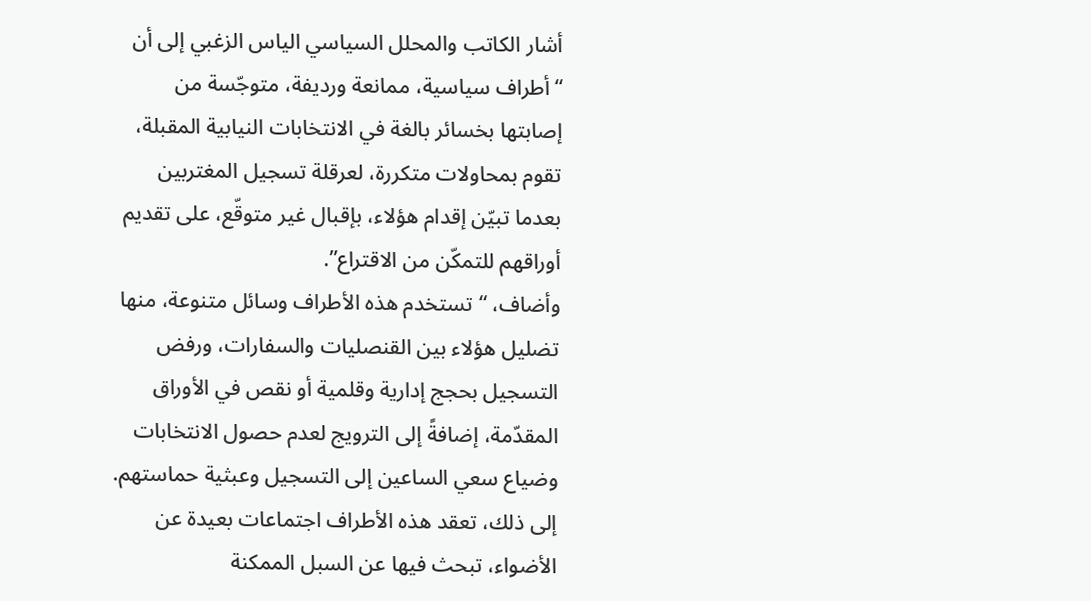أشار الكاتب والمحلل السياسي الياس الزغبي إلى أن “أطراف سياسية، ممانعة ورديفة، متوجّسة من إصابتها بخسائر بالغة في الانتخابات النيابية المقبلة، تقوم بمحاولات متكررة، لعرقلة تسجيل المغتربين بعدما تبيّن إقدام هؤلاء، بإقبال غير متوقّع، على تقديم أوراقهم للتمكّن من الاقتراع”.
وأضاف، “تستخدم هذه الأطراف وسائل متنوعة، منها تضليل هؤلاء بين القنصليات والسفارات، ورفض التسجيل بحجج إدارية وقلمية أو نقص في الأوراق المقدّمة، إضافةً إلى الترويج لعدم حصول الانتخابات وضياع سعي الساعين إلى التسجيل وعبثية حماستهم. إلى ذلك، تعقد هذه الأطراف اجتماعات بعيدة عن الأضواء، تبحث فيها عن السبل الممكنة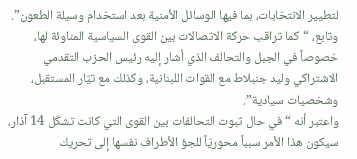لتطيير الانتخابات، بما فيها الوسائل الأمنية بعد استخدام وسيلة الطعون”.
وتابع، “كما تراقب حركة الاتصالات بين القوى السياسية المناوئة لها، خصوصاً في الجبل والتحالف الذي أشار إليه رئيس الحزب التقدمي الاشتراكي وليد جنبلاط مع القوات اللبنانية، وكذلك مع تيّار المستقبل، وشخصيات سيادية”.
واعتبر أنه “في حال ثبوت التحالفات بين القوى التي كانت تشكّل 14 آذار، سيكون هذا الأمر سبباً محوريّاً للجؤ الأطراف نفسها إلى تحريك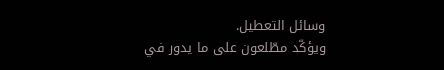وسائل التعطيل.
ويؤكّد مطّلعون على ما يدور في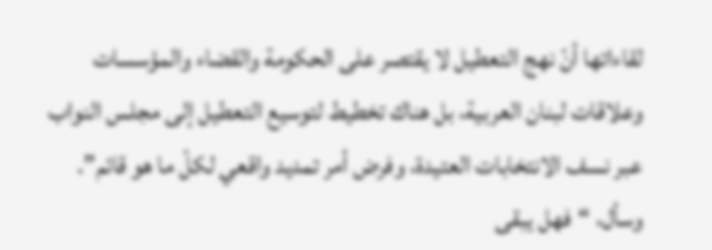لقاءاتها أنّ نهج التعطيل لا يقتصر على الحكومة والقضاء والمؤسسات وعلاقات لبنان العربية، بل هناك تخطيط لتوسيع التعطيل إلى مجلس النواب عبر نسف الانتخابات العتيدة، وفرض أمر تمديد واقعي لكلّ ما هو قائم”.
وسأل، “فهل يبقى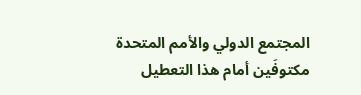المجتمع الدولي والأمم المتحدة مكتوفَين أمام هذا التعطيل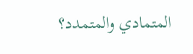المتمادي والمتمدد؟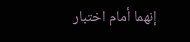إنهما أمام اختبار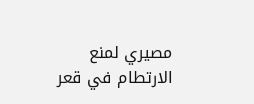مصيري لمنع الارتطام في قعر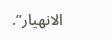الانهيار”.